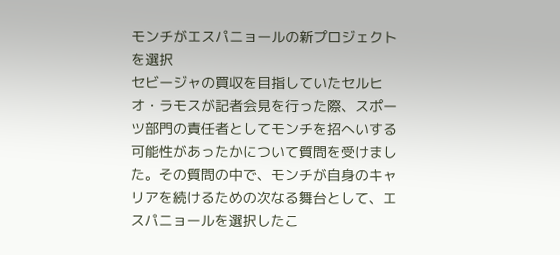モンチがエスパニョールの新プロジェクトを選択
セビージャの買収を目指していたセルヒオ・ラモスが記者会見を行った際、スポーツ部門の責任者としてモンチを招へいする可能性があったかについて質問を受けました。その質問の中で、モンチが自身のキャリアを続けるための次なる舞台として、エスパニョールを選択したこ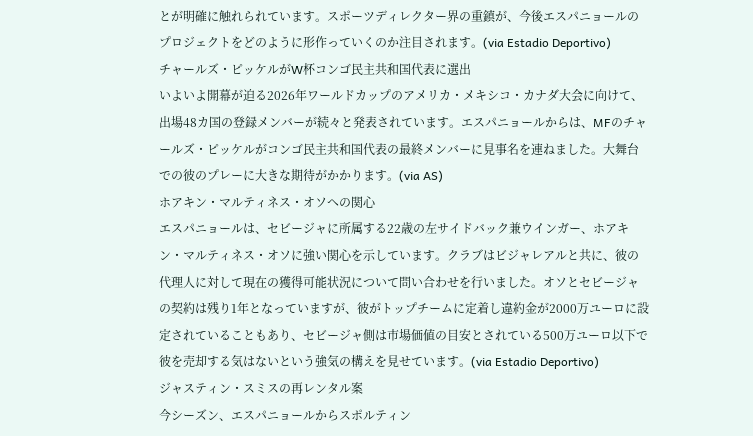とが明確に触れられています。スポーツディレクター界の重鎮が、今後エスパニョールのプロジェクトをどのように形作っていくのか注目されます。(via Estadio Deportivo)
チャールズ・ピッケルがW杯コンゴ民主共和国代表に選出
いよいよ開幕が迫る2026年ワールドカップのアメリカ・メキシコ・カナダ大会に向けて、出場48カ国の登録メンバーが続々と発表されています。エスパニョールからは、MFのチャールズ・ピッケルがコンゴ民主共和国代表の最終メンバーに見事名を連ねました。大舞台での彼のプレーに大きな期待がかかります。(via AS)
ホアキン・マルティネス・オソへの関心
エスパニョールは、セビージャに所属する22歳の左サイドバック兼ウインガー、ホアキン・マルティネス・オソに強い関心を示しています。クラブはビジャレアルと共に、彼の代理人に対して現在の獲得可能状況について問い合わせを行いました。オソとセビージャの契約は残り1年となっていますが、彼がトップチームに定着し違約金が2000万ユーロに設定されていることもあり、セビージャ側は市場価値の目安とされている500万ユーロ以下で彼を売却する気はないという強気の構えを見せています。(via Estadio Deportivo)
ジャスティン・スミスの再レンタル案
今シーズン、エスパニョールからスポルティン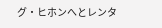グ・ヒホンへとレンタ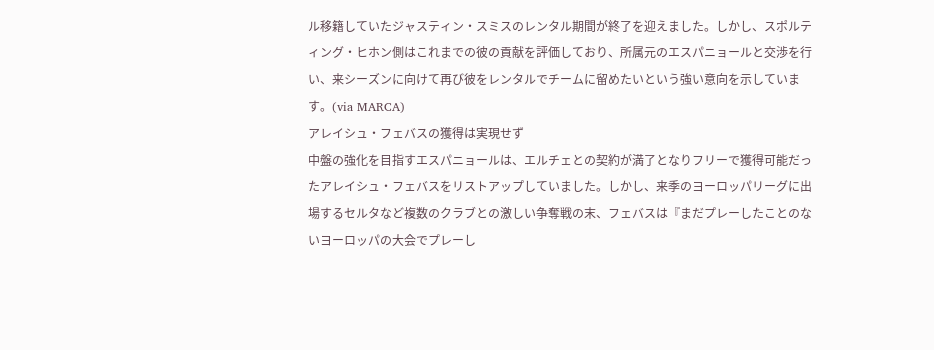ル移籍していたジャスティン・スミスのレンタル期間が終了を迎えました。しかし、スポルティング・ヒホン側はこれまでの彼の貢献を評価しており、所属元のエスパニョールと交渉を行い、来シーズンに向けて再び彼をレンタルでチームに留めたいという強い意向を示しています。(via MARCA)
アレイシュ・フェバスの獲得は実現せず
中盤の強化を目指すエスパニョールは、エルチェとの契約が満了となりフリーで獲得可能だったアレイシュ・フェバスをリストアップしていました。しかし、来季のヨーロッパリーグに出場するセルタなど複数のクラブとの激しい争奪戦の末、フェバスは『まだプレーしたことのないヨーロッパの大会でプレーし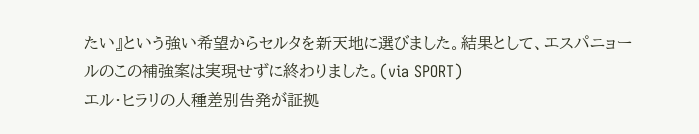たい』という強い希望からセルタを新天地に選びました。結果として、エスパニョールのこの補強案は実現せずに終わりました。(via SPORT)
エル・ヒラリの人種差別告発が証拠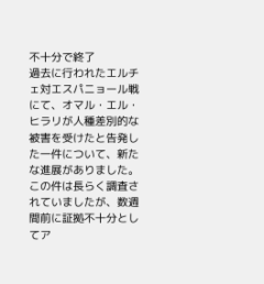不十分で終了
過去に行われたエルチェ対エスパニョール戦にて、オマル・エル・ヒラリが人種差別的な被害を受けたと告発した一件について、新たな進展がありました。この件は長らく調査されていましたが、数週間前に証拠不十分としてア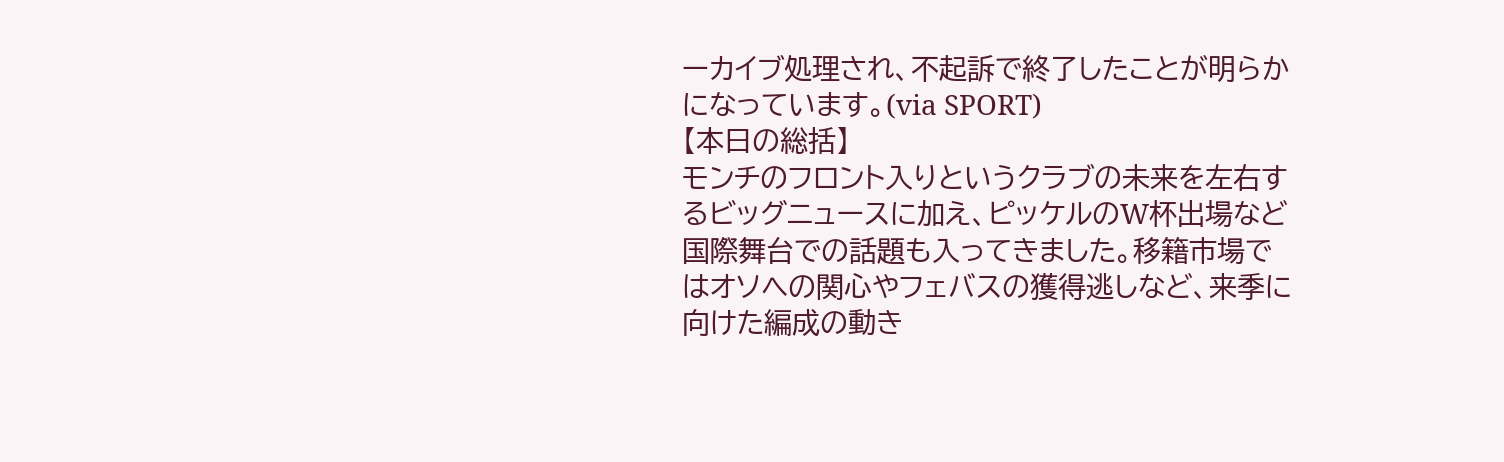ーカイブ処理され、不起訴で終了したことが明らかになっています。(via SPORT)
【本日の総括】
モンチのフロント入りというクラブの未来を左右するビッグニュースに加え、ピッケルのW杯出場など国際舞台での話題も入ってきました。移籍市場ではオソへの関心やフェバスの獲得逃しなど、来季に向けた編成の動き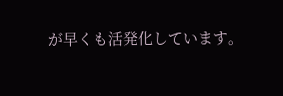が早くも活発化しています。